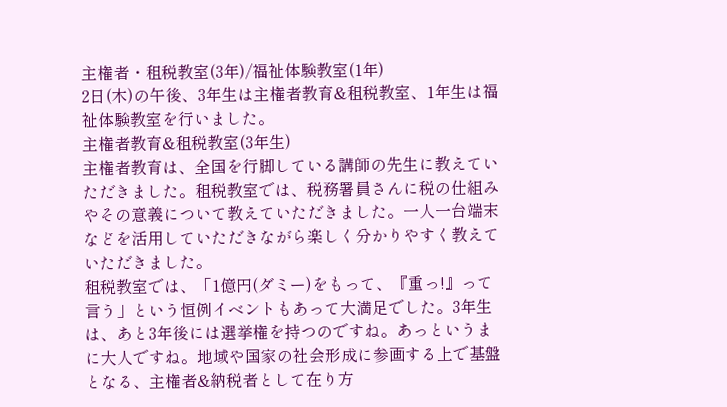主権者・租税教室(3年)/福祉体験教室(1年)
2日(木)の午後、3年生は主権者教育&租税教室、1年生は福祉体験教室を行いました。
主権者教育&租税教室(3年生)
主権者教育は、全国を行脚している講師の先生に教えていただきました。租税教室では、税務署員さんに税の仕組みやその意義について教えていただきました。一人一台端末などを活用していただきながら楽しく分かりやすく教えていただきました。
租税教室では、「1億円(ダミー)をもって、『重っ!』って言う」という恒例イベントもあって大満足でした。3年生は、あと3年後には選挙権を持つのですね。あっというまに大人ですね。地域や国家の社会形成に参画する上で基盤となる、主権者&納税者として在り方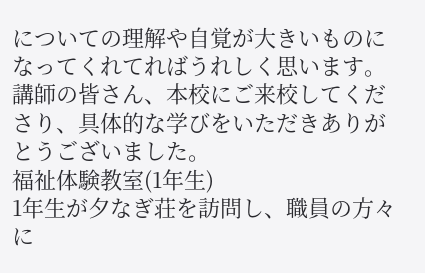についての理解や自覚が大きいものになってくれてればうれしく思います。講師の皆さん、本校にご来校してくださり、具体的な学びをいただきありがとうございました。
福祉体験教室(1年生)
1年生が夕なぎ荘を訪問し、職員の方々に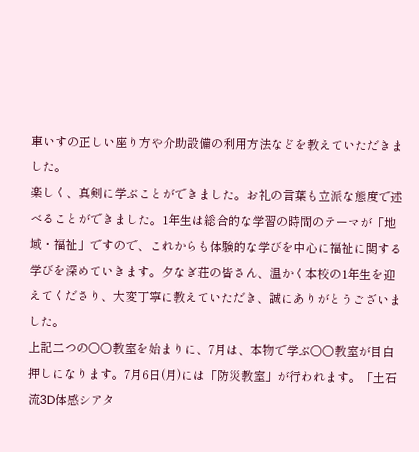車いすの正しい座り方や介助設備の利用方法などを教えていただきました。
楽しく、真剣に学ぶことができました。お礼の言葉も立派な態度で述べることができました。1年生は総合的な学習の時間のテーマが「地域・福祉」ですので、これからも体験的な学びを中心に福祉に関する学びを深めていきます。夕なぎ荘の皆さん、温かく本校の1年生を迎えてくださり、大変丁寧に教えていただき、誠にありがとうございました。
上記二つの〇〇教室を始まりに、7月は、本物で学ぶ〇〇教室が目白押しになります。7月6日(月)には「防災教室」が行われます。「土石流3D体感シアタ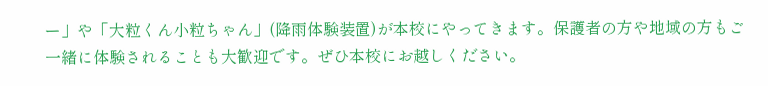ー」や「大粒くん小粒ちゃん」(降雨体験装置)が本校にやってきます。保護者の方や地域の方もご一緒に体験されることも大歓迎です。ぜひ本校にお越しください。